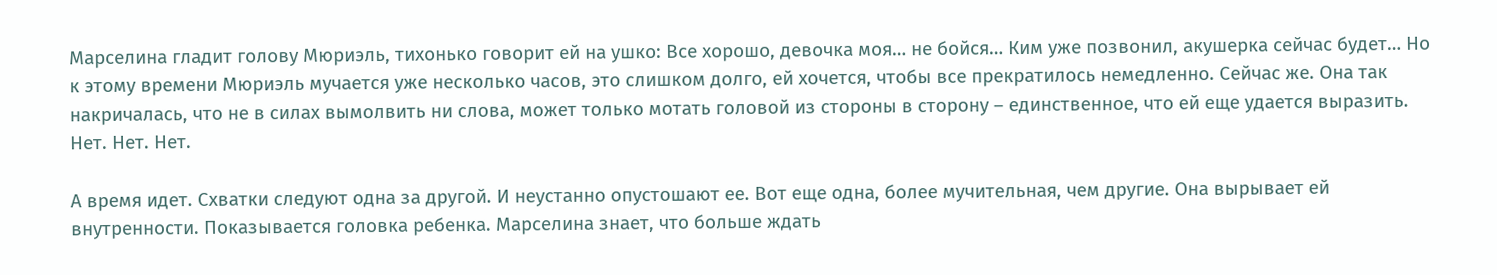Марселина гладит голову Мюриэль, тихонько говорит ей на ушко: Все хорошо, девочка моя… не бойся… Ким уже позвонил, акушерка сейчас будет… Но к этому времени Мюриэль мучается уже несколько часов, это слишком долго, ей хочется, чтобы все прекратилось немедленно. Сейчас же. Она так накричалась, что не в силах вымолвить ни слова, может только мотать головой из стороны в сторону – единственное, что ей еще удается выразить. Нет. Нет. Нет.

А время идет. Схватки следуют одна за другой. И неустанно опустошают ее. Вот еще одна, более мучительная, чем другие. Она вырывает ей внутренности. Показывается головка ребенка. Марселина знает, что больше ждать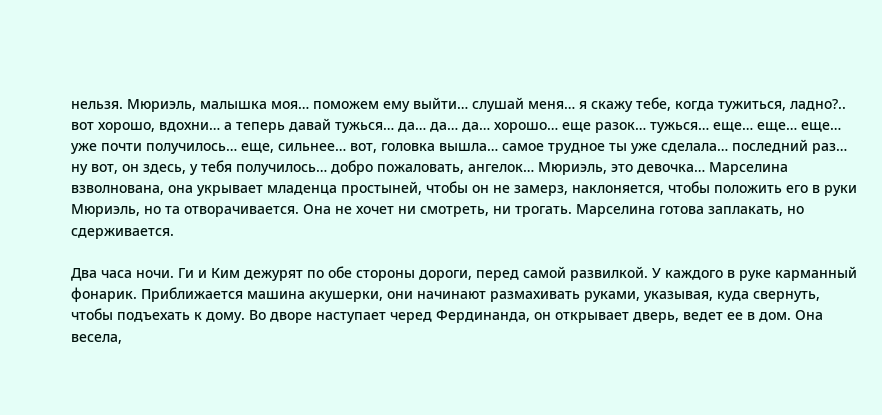нельзя. Мюриэль, малышка моя… поможем ему выйти… слушай меня… я скажу тебе, когда тужиться, ладно?.. вот хорошо, вдохни… а теперь давай тужься… да… да… да… хорошо… еще разок… тужься… еще… еще… еще… уже почти получилось… еще, сильнее… вот, головка вышла… самое трудное ты уже сделала… последний раз… ну вот, он здесь, у тебя получилось… добро пожаловать, ангелок… Мюриэль, это девочка… Марселина взволнована, она укрывает младенца простыней, чтобы он не замерз, наклоняется, чтобы положить его в руки Мюриэль, но та отворачивается. Она не хочет ни смотреть, ни трогать. Марселина готова заплакать, но сдерживается.

Два часа ночи. Ги и Ким дежурят по обе стороны дороги, перед самой развилкой. У каждого в руке карманный фонарик. Приближается машина акушерки, они начинают размахивать руками, указывая, куда свернуть, чтобы подъехать к дому. Во дворе наступает черед Фердинанда, он открывает дверь, ведет ее в дом. Она весела,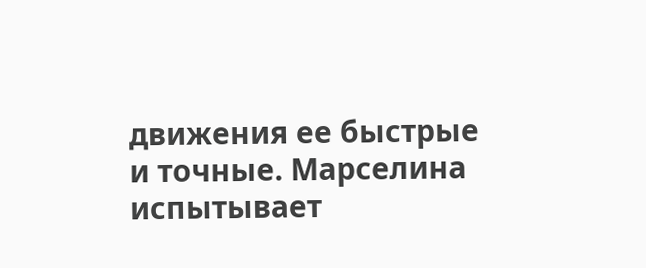движения ее быстрые и точные. Марселина испытывает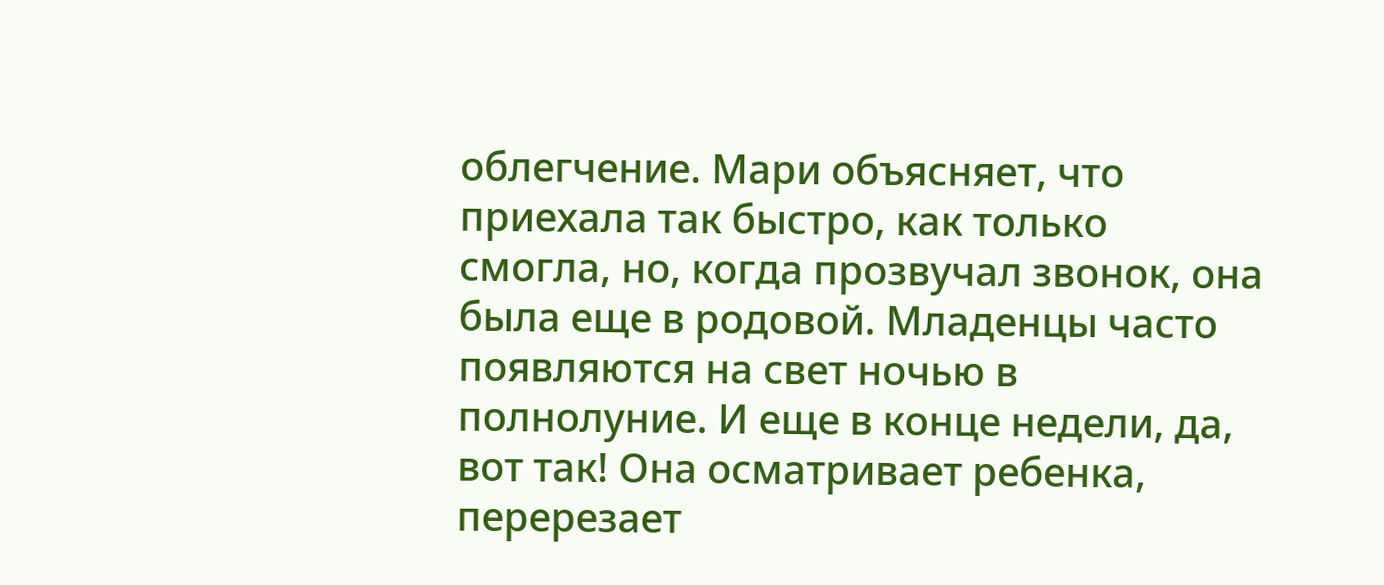облегчение. Мари объясняет, что приехала так быстро, как только смогла, но, когда прозвучал звонок, она была еще в родовой. Младенцы часто появляются на свет ночью в полнолуние. И еще в конце недели, да, вот так! Она осматривает ребенка, перерезает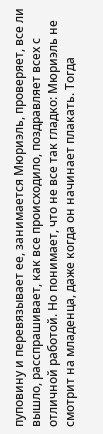пуповину и перевязывает ее, занимается Мюриэль, проверяет, все ли вышло, расспрашивает, как все происходило, поздравляет всех с отличной работой. Но понимает, что не все так гладко: Мюриэль не смотрит на младенца, даже когда он начинает плакать. Тогда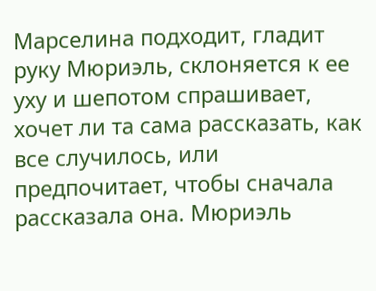Марселина подходит, гладит руку Мюриэль, склоняется к ее уху и шепотом спрашивает, хочет ли та сама рассказать, как все случилось, или предпочитает, чтобы сначала рассказала она. Мюриэль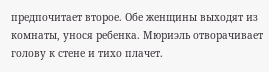предпочитает второе. Обе женщины выходят из комнаты, унося ребенка. Мюриэль отворачивает голову к стене и тихо плачет.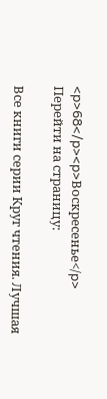<p>68</p><p>Воскресенье</p>
Перейти на страницу:

Все книги серии Круг чтения. Лучшая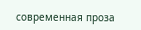современная проза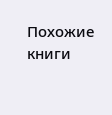Похожие книги